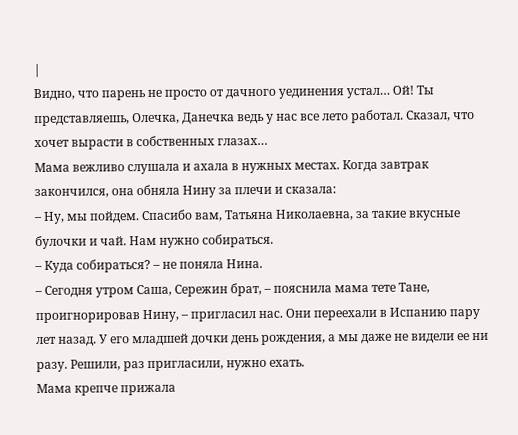|
Видно, что парень не просто от дачного уединения устал… Ой! Ты представляешь, Олечка, Данечка ведь у нас все лето работал. Сказал, что хочет вырасти в собственных глазах…
Мама вежливо слушала и ахала в нужных местах. Когда завтрак закончился, она обняла Нину за плечи и сказала:
– Ну, мы пойдем. Спасибо вам, Татьяна Николаевна, за такие вкусные булочки и чай. Нам нужно собираться.
– Куда собираться? – не поняла Нина.
– Сегодня утром Саша, Сережин брат, – пояснила мама тете Тане, проигнорировав Нину, – пригласил нас. Они переехали в Испанию пару лет назад. У его младшей дочки день рождения, а мы даже не видели ее ни разу. Решили, раз пригласили, нужно ехать.
Мама крепче прижала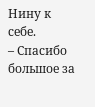Нину к себе.
– Спасибо большое за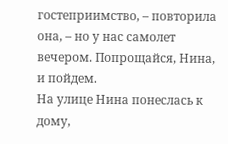гостеприимство, – повторила она, – но у нас самолет вечером. Попрощайся, Нина, и пойдем.
На улице Нина понеслась к дому,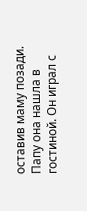оставив маму позади. Папу она нашла в гостиной. Он играл с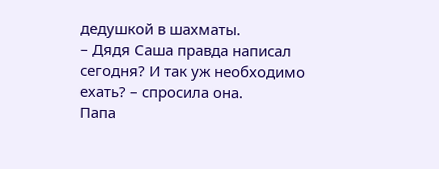дедушкой в шахматы.
– Дядя Саша правда написал сегодня? И так уж необходимо ехать? – спросила она.
Папа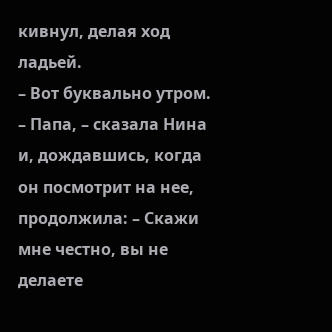кивнул, делая ход ладьей.
– Вот буквально утром.
– Папа, – сказала Нина и, дождавшись, когда он посмотрит на нее, продолжила: – Скажи мне честно, вы не делаете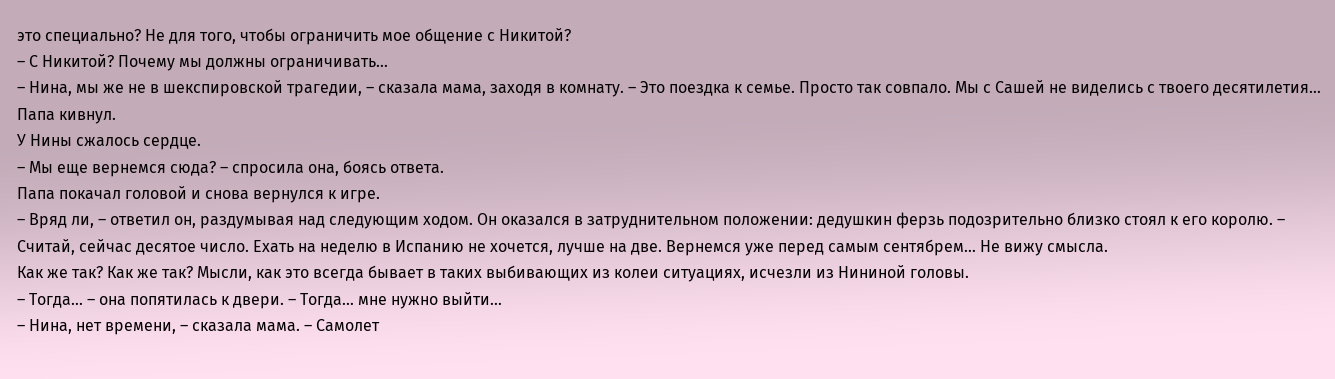это специально? Не для того, чтобы ограничить мое общение с Никитой?
– С Никитой? Почему мы должны ограничивать…
– Нина, мы же не в шекспировской трагедии, – сказала мама, заходя в комнату. – Это поездка к семье. Просто так совпало. Мы с Сашей не виделись с твоего десятилетия…
Папа кивнул.
У Нины сжалось сердце.
– Мы еще вернемся сюда? – спросила она, боясь ответа.
Папа покачал головой и снова вернулся к игре.
– Вряд ли, – ответил он, раздумывая над следующим ходом. Он оказался в затруднительном положении: дедушкин ферзь подозрительно близко стоял к его королю. – Считай, сейчас десятое число. Ехать на неделю в Испанию не хочется, лучше на две. Вернемся уже перед самым сентябрем… Не вижу смысла.
Как же так? Как же так? Мысли, как это всегда бывает в таких выбивающих из колеи ситуациях, исчезли из Нининой головы.
– Тогда… – она попятилась к двери. – Тогда… мне нужно выйти…
– Нина, нет времени, – сказала мама. – Самолет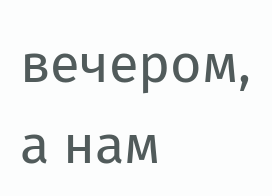вечером, а нам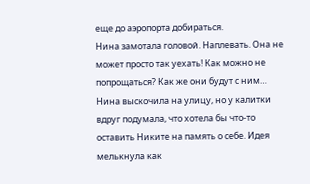еще до аэропорта добираться.
Нина замотала головой. Наплевать. Она не может просто так уехать! Как можно не попрощаться? Как же они будут с ним…
Нина выскочила на улицу, но у калитки вдруг подумала, что хотела бы что-то оставить Никите на память о себе. Идея мелькнула как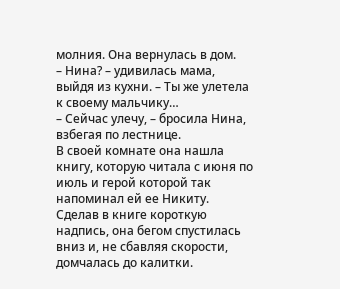молния. Она вернулась в дом.
– Нина? – удивилась мама, выйдя из кухни. – Ты же улетела к своему мальчику…
– Сейчас улечу, – бросила Нина, взбегая по лестнице.
В своей комнате она нашла книгу, которую читала с июня по июль и герой которой так напоминал ей ее Никиту. Сделав в книге короткую надпись, она бегом спустилась вниз и, не сбавляя скорости, домчалась до калитки.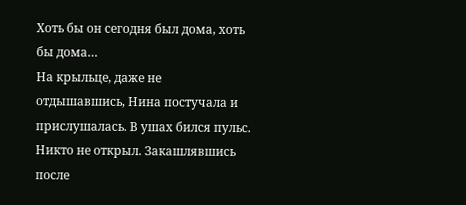Хоть бы он сегодня был дома, хоть бы дома…
На крыльце, даже не отдышавшись, Нина постучала и прислушалась. В ушах бился пульс. Никто не открыл. Закашлявшись после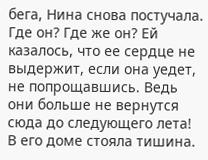бега, Нина снова постучала.
Где он? Где же он? Ей казалось, что ее сердце не выдержит, если она уедет, не попрощавшись. Ведь они больше не вернутся сюда до следующего лета!
В его доме стояла тишина.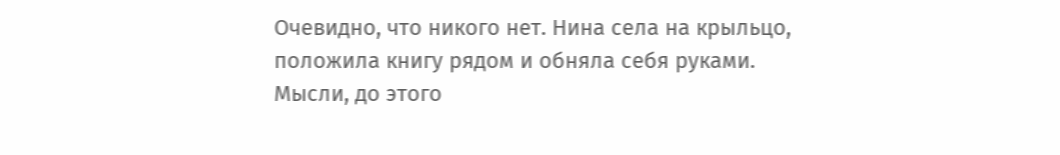Очевидно, что никого нет. Нина села на крыльцо, положила книгу рядом и обняла себя руками. Мысли, до этого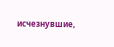исчезнувшие,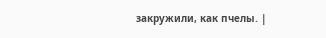закружили, как пчелы. |